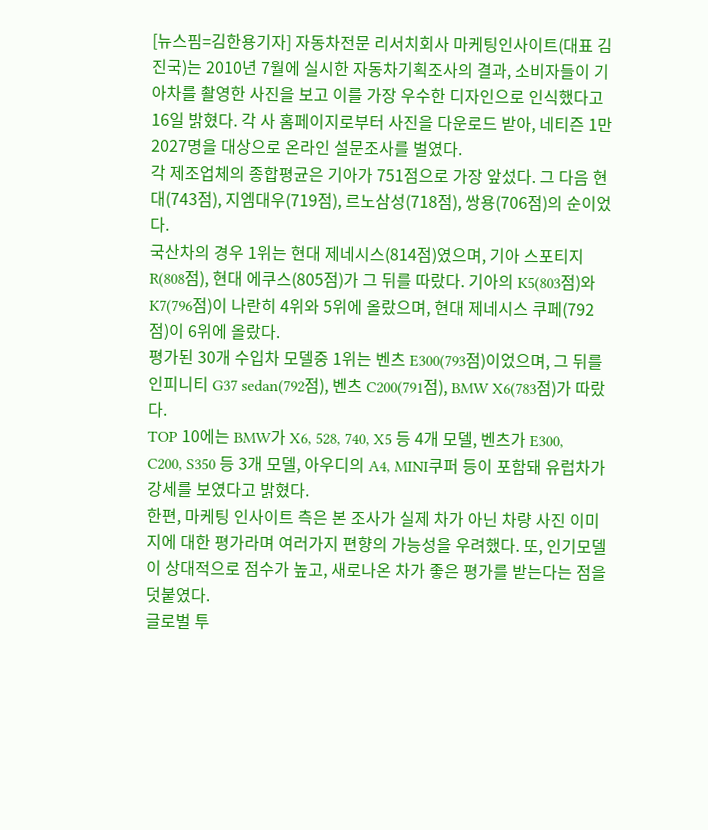[뉴스핌=김한용기자] 자동차전문 리서치회사 마케팅인사이트(대표 김진국)는 2010년 7월에 실시한 자동차기획조사의 결과, 소비자들이 기아차를 촬영한 사진을 보고 이를 가장 우수한 디자인으로 인식했다고 16일 밝혔다. 각 사 홈페이지로부터 사진을 다운로드 받아, 네티즌 1만2027명을 대상으로 온라인 설문조사를 벌였다.
각 제조업체의 종합평균은 기아가 751점으로 가장 앞섰다. 그 다음 현대(743점), 지엠대우(719점), 르노삼성(718점), 쌍용(706점)의 순이었다.
국산차의 경우 1위는 현대 제네시스(814점)였으며, 기아 스포티지R(808점), 현대 에쿠스(805점)가 그 뒤를 따랐다. 기아의 K5(803점)와 K7(796점)이 나란히 4위와 5위에 올랐으며, 현대 제네시스 쿠페(792점)이 6위에 올랐다.
평가된 30개 수입차 모델중 1위는 벤츠 E300(793점)이었으며, 그 뒤를 인피니티 G37 sedan(792점), 벤츠 C200(791점), BMW X6(783점)가 따랐다.
TOP 10에는 BMW가 X6, 528, 740, X5 등 4개 모델, 벤츠가 E300, C200, S350 등 3개 모델, 아우디의 A4, MINI쿠퍼 등이 포함돼 유럽차가 강세를 보였다고 밝혔다.
한편, 마케팅 인사이트 측은 본 조사가 실제 차가 아닌 차량 사진 이미지에 대한 평가라며 여러가지 편향의 가능성을 우려했다. 또, 인기모델이 상대적으로 점수가 높고, 새로나온 차가 좋은 평가를 받는다는 점을 덧붙였다.
글로벌 투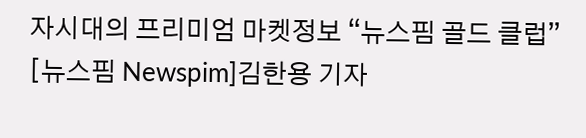자시대의 프리미엄 마켓정보 “뉴스핌 골드 클럽”
[뉴스핌 Newspim]김한용 기자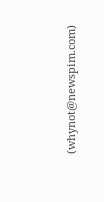(whynot@newspim.com)